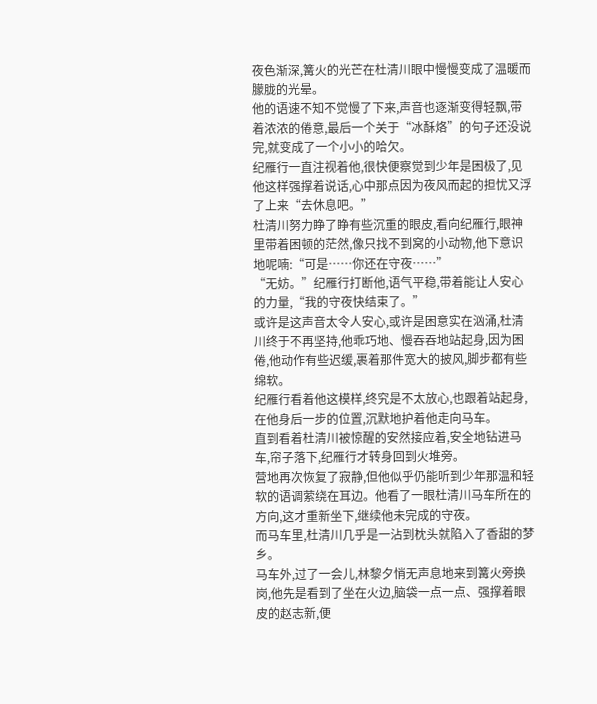夜色渐深,篝火的光芒在杜清川眼中慢慢变成了温暖而朦胧的光晕。
他的语速不知不觉慢了下来,声音也逐渐变得轻飘,带着浓浓的倦意,最后一个关于“冰酥烙”的句子还没说完,就变成了一个小小的哈欠。
纪雁行一直注视着他,很快便察觉到少年是困极了,见他这样强撑着说话,心中那点因为夜风而起的担忧又浮了上来“去休息吧。”
杜清川努力睁了睁有些沉重的眼皮,看向纪雁行,眼神里带着困顿的茫然,像只找不到窝的小动物,他下意识地呢喃:“可是……你还在守夜……”
“无妨。”纪雁行打断他,语气平稳,带着能让人安心的力量,“我的守夜快结束了。”
或许是这声音太令人安心,或许是困意实在汹涌,杜清川终于不再坚持,他乖巧地、慢吞吞地站起身,因为困倦,他动作有些迟缓,裹着那件宽大的披风,脚步都有些绵软。
纪雁行看着他这模样,终究是不太放心,也跟着站起身,在他身后一步的位置,沉默地护着他走向马车。
直到看着杜清川被惊醒的安然接应着,安全地钻进马车,帘子落下,纪雁行才转身回到火堆旁。
营地再次恢复了寂静,但他似乎仍能听到少年那温和轻软的语调萦绕在耳边。他看了一眼杜清川马车所在的方向,这才重新坐下,继续他未完成的守夜。
而马车里,杜清川几乎是一沾到枕头就陷入了香甜的梦乡。
马车外,过了一会儿,林黎夕悄无声息地来到篝火旁换岗,他先是看到了坐在火边,脑袋一点一点、强撑着眼皮的赵志新,便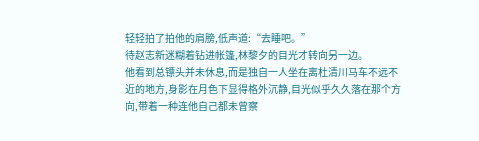轻轻拍了拍他的肩膀,低声道:“去睡吧。”
待赵志新迷糊着钻进帐篷,林黎夕的目光才转向另一边。
他看到总镖头并未休息,而是独自一人坐在离杜清川马车不远不近的地方,身影在月色下显得格外沉静,目光似乎久久落在那个方向,带着一种连他自己都未曾察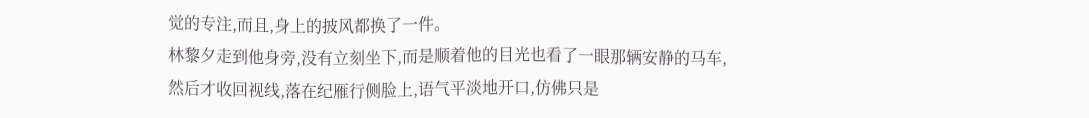觉的专注,而且,身上的披风都换了一件。
林黎夕走到他身旁,没有立刻坐下,而是顺着他的目光也看了一眼那辆安静的马车,然后才收回视线,落在纪雁行侧脸上,语气平淡地开口,仿佛只是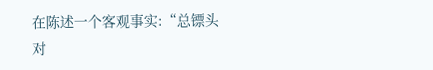在陈述一个客观事实:“总镖头对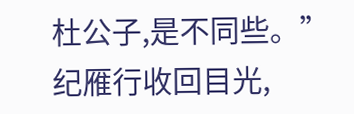杜公子,是不同些。”
纪雁行收回目光,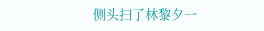侧头扫了林黎夕一